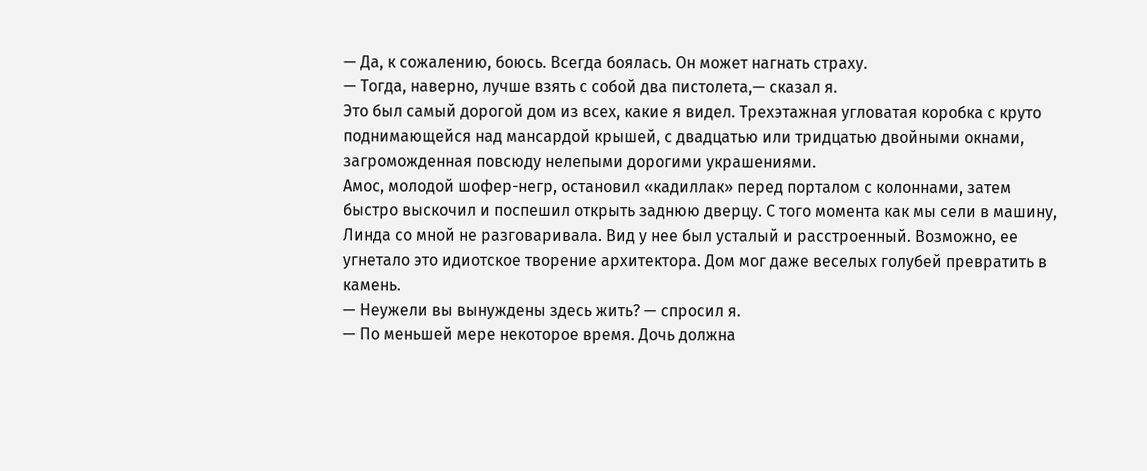— Да, к сожалению, боюсь. Всегда боялась. Он может нагнать страху.
— Тогда, наверно, лучше взять с собой два пистолета,— сказал я.
Это был самый дорогой дом из всех, какие я видел. Трехэтажная угловатая коробка с круто поднимающейся над мансардой крышей, с двадцатью или тридцатью двойными окнами, загроможденная повсюду нелепыми дорогими украшениями.
Амос, молодой шофер-негр, остановил «кадиллак» перед порталом с колоннами, затем быстро выскочил и поспешил открыть заднюю дверцу. С того момента как мы сели в машину, Линда со мной не разговаривала. Вид у нее был усталый и расстроенный. Возможно, ее угнетало это идиотское творение архитектора. Дом мог даже веселых голубей превратить в камень.
— Неужели вы вынуждены здесь жить? — спросил я.
— По меньшей мере некоторое время. Дочь должна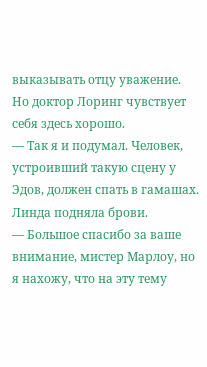выказывать отцу уважение. Но доктор Лоринг чувствует себя здесь хорошо.
— Так я и подумал. Человек, устроивший такую сцену у Эдов, должен спать в гамашах.
Линда подняла брови.
— Большое спасибо за ваше внимание, мистер Марлоу, но я нахожу, что на эту тему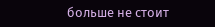больше не стоит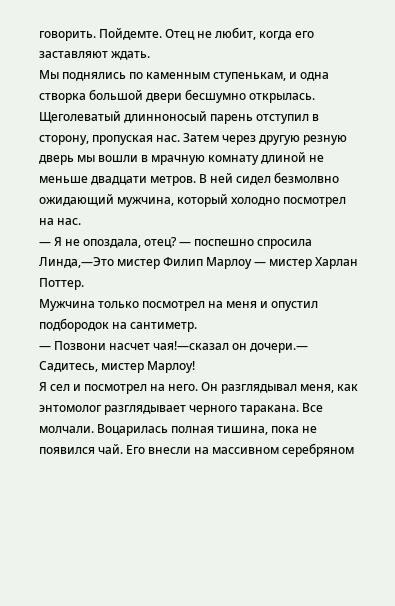говорить. Пойдемте. Отец не любит, когда его заставляют ждать.
Мы поднялись по каменным ступенькам, и одна створка большой двери бесшумно открылась. Щеголеватый длинноносый парень отступил в сторону, пропуская нас. Затем через другую резную дверь мы вошли в мрачную комнату длиной не меньше двадцати метров. В ней сидел безмолвно ожидающий мужчина, который холодно посмотрел на нас.
— Я не опоздала, отец? — поспешно спросила Линда,—Это мистер Филип Марлоу — мистер Харлан Поттер.
Мужчина только посмотрел на меня и опустил подбородок на сантиметр.
— Позвони насчет чая!—сказал он дочери.— Садитесь, мистер Марлоу!
Я сел и посмотрел на него. Он разглядывал меня, как энтомолог разглядывает черного таракана. Все молчали. Воцарилась полная тишина, пока не появился чай. Его внесли на массивном серебряном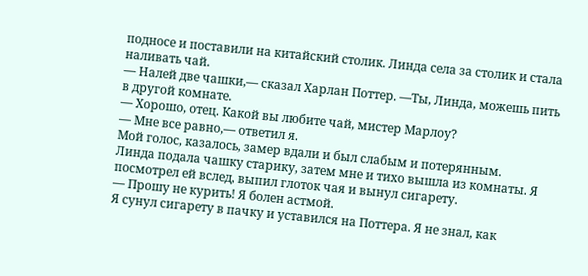подносе и поставили на китайский столик. Линда села за столик и стала наливать чай.
— Налей две чашки,— сказал Харлан Поттер. —Ты, Линда, можешь пить в другой комнате.
— Хорошо, отец. Какой вы любите чай, мистер Марлоу?
— Мне все равно,— ответил я.
Мой голос, казалось, замер вдали и был слабым и потерянным.
Линда подала чашку старику, затем мне и тихо вышла из комнаты. Я посмотрел ей вслед, выпил глоток чая и вынул сигарету.
— Прошу не курить! Я болен астмой.
Я сунул сигарету в пачку и уставился на Поттера. Я не знал, как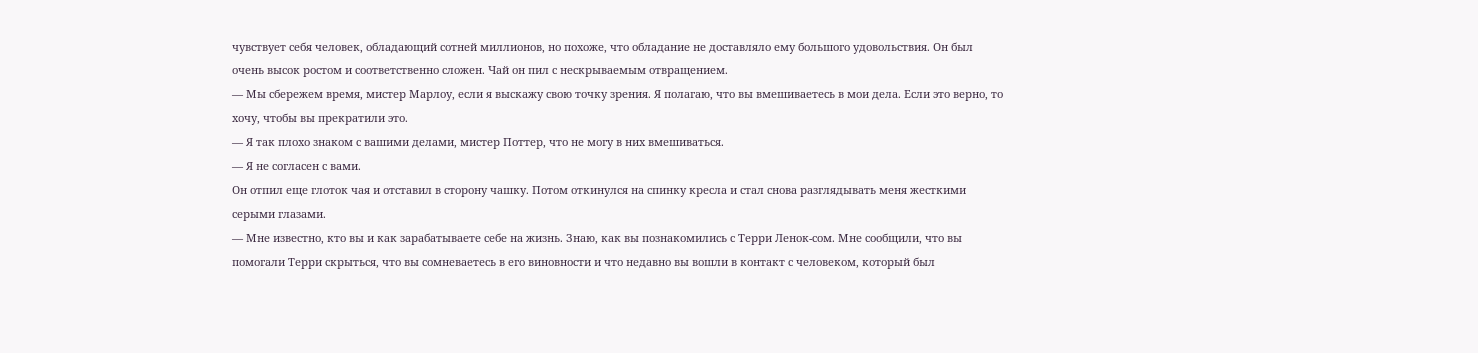чувствует себя человек, обладающий сотней миллионов, но похоже, что обладание не доставляло ему большого удовольствия. Он был очень высок ростом и соответственно сложен. Чай он пил с нескрываемым отвращением.
— Мы сбережем время, мистер Марлоу, если я выскажу свою точку зрения. Я полагаю, что вы вмешиваетесь в мои дела. Если это верно, то хочу, чтобы вы прекратили это.
— Я так плохо знаком с вашими делами, мистер Поттер, что не могу в них вмешиваться.
— Я не согласен с вами.
Он отпил еще глоток чая и отставил в сторону чашку. Потом откинулся на спинку кресла и стал снова разглядывать меня жесткими серыми глазами.
— Мне известно, кто вы и как зарабатываете себе на жизнь. Знаю, как вы познакомились с Терри Ленок-сом. Мне сообщили, что вы помогали Терри скрыться, что вы сомневаетесь в его виновности и что недавно вы вошли в контакт с человеком, который был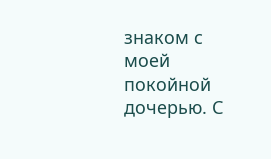знаком с моей покойной дочерью. С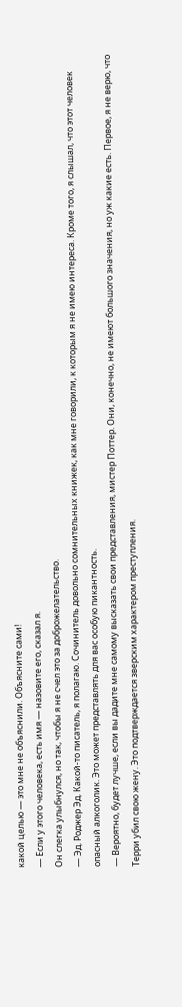какой целью — это мне не объяснили. Объясните сами!
— Если у этого человека, есть имя — назовите его, сказал я.
Он слегка улыбнулся, но так, чтобы я не счел это за доброжелательство.
— Эд. Роджер Эд. Какой-то писатель, я полагаю. Сочинитель довольно сомнительных книжек, как мне говорили, к которым я не имею интереса. Кроме того, я слышал, что этот человек опасный алкоголик. Это может представлять для вас особую пикантность.
— Вероятно, будет лучше, если вы дадите мне самому высказать свои представления, мистер Поттер. Они, конечно, не имеют большого значения, но уж какие есть. Первое, я не верю, что Терри убил свою жену. Это подтверждается зверским характером преступления.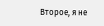Второе, я не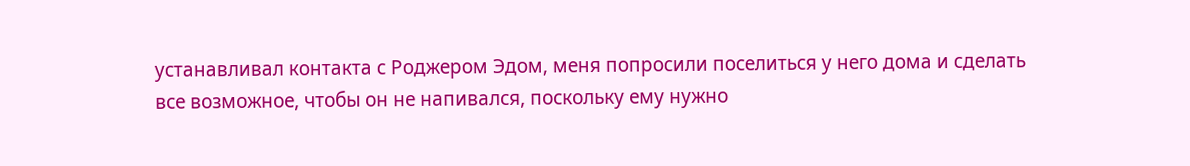устанавливал контакта с Роджером Эдом, меня попросили поселиться у него дома и сделать все возможное, чтобы он не напивался, поскольку ему нужно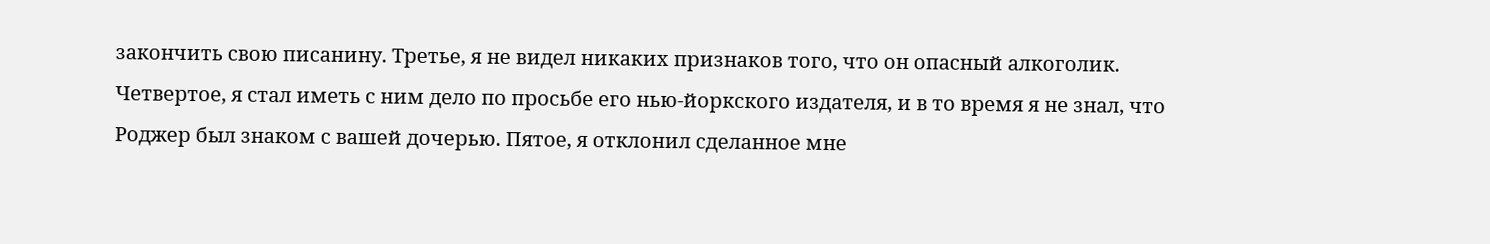закончить свою писанину. Третье, я не видел никаких признаков того, что он опасный алкоголик. Четвертое, я стал иметь с ним дело по просьбе его нью-йоркского издателя, и в то время я не знал, что Роджер был знаком с вашей дочерью. Пятое, я отклонил сделанное мне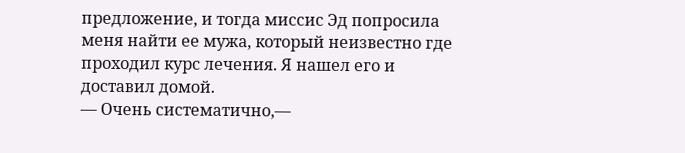предложение, и тогда миссис Эд попросила меня найти ее мужа, который неизвестно где проходил курс лечения. Я нашел его и доставил домой.
— Очень систематично,—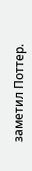заметил Поттер.